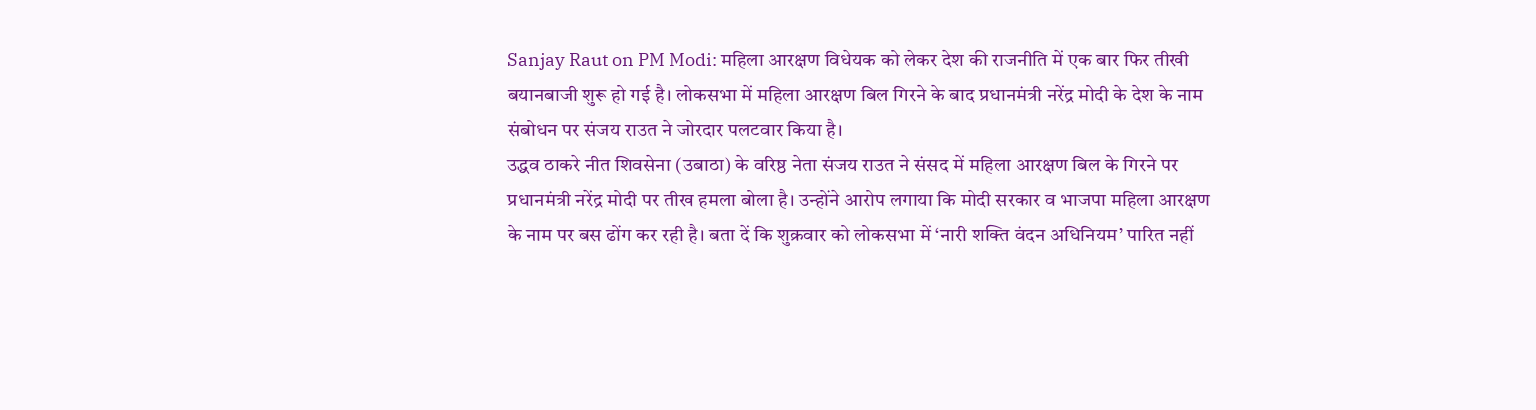Sanjay Raut on PM Modi: महिला आरक्षण विधेयक को लेकर देश की राजनीति में एक बार फिर तीखी बयानबाजी शुरू हो गई है। लोकसभा में महिला आरक्षण बिल गिरने के बाद प्रधानमंत्री नरेंद्र मोदी के देश के नाम संबोधन पर संजय राउत ने जोरदार पलटवार किया है।
उद्धव ठाकरे नीत शिवसेना (उबाठा) के वरिष्ठ नेता संजय राउत ने संसद में महिला आरक्षण बिल के गिरने पर प्रधानमंत्री नरेंद्र मोदी पर तीख हमला बोला है। उन्होंने आरोप लगाया कि मोदी सरकार व भाजपा महिला आरक्षण के नाम पर बस ढोंग कर रही है। बता दें कि शुक्रवार को लोकसभा में ‘नारी शक्ति वंदन अधिनियम’ पारित नहीं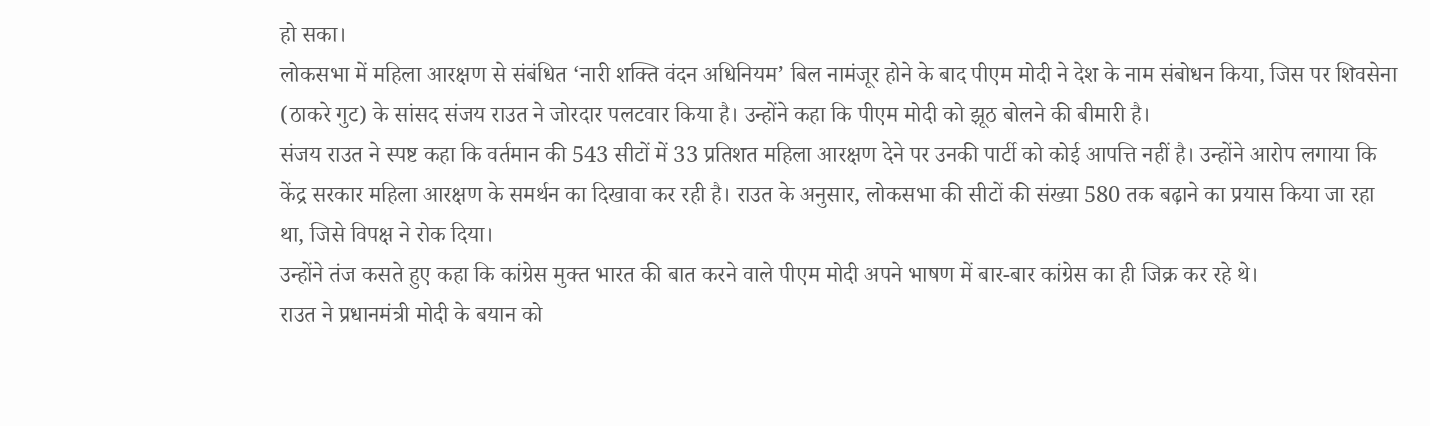हो सका।
लोकसभा में महिला आरक्षण से संबंधित ‘नारी शक्ति वंदन अधिनियम’ बिल नामंजूर होने के बाद पीएम मोदी ने देश के नाम संबोधन किया, जिस पर शिवसेना (ठाकरे गुट) के सांसद संजय राउत ने जोरदार पलटवार किया है। उन्होंने कहा कि पीएम मोदी को झूठ बोलने की बीमारी है।
संजय राउत ने स्पष्ट कहा कि वर्तमान की 543 सीटों में 33 प्रतिशत महिला आरक्षण देने पर उनकी पार्टी को कोई आपत्ति नहीं है। उन्होंने आरोप लगाया कि केंद्र सरकार महिला आरक्षण के समर्थन का दिखावा कर रही है। राउत के अनुसार, लोकसभा की सीटों की संख्या 580 तक बढ़ाने का प्रयास किया जा रहा था, जिसे विपक्ष ने रोक दिया।
उन्होंने तंज कसते हुए कहा कि कांग्रेस मुक्त भारत की बात करने वाले पीएम मोदी अपने भाषण में बार-बार कांग्रेस का ही जिक्र कर रहे थे।
राउत ने प्रधानमंत्री मोदी के बयान को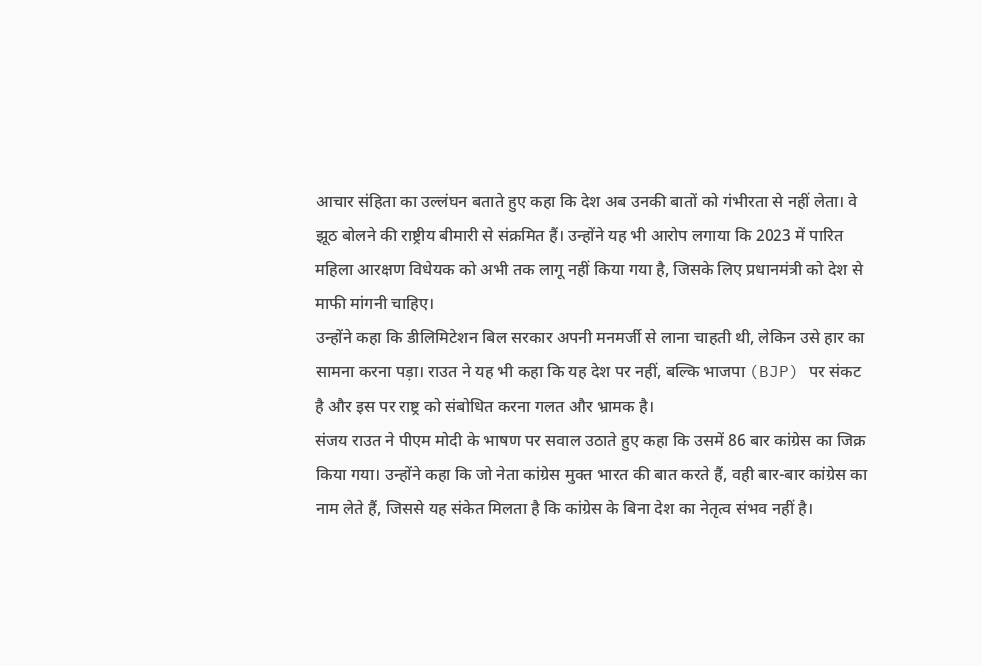आचार संहिता का उल्लंघन बताते हुए कहा कि देश अब उनकी बातों को गंभीरता से नहीं लेता। वे झूठ बोलने की राष्ट्रीय बीमारी से संक्रमित हैं। उन्होंने यह भी आरोप लगाया कि 2023 में पारित महिला आरक्षण विधेयक को अभी तक लागू नहीं किया गया है, जिसके लिए प्रधानमंत्री को देश से माफी मांगनी चाहिए।
उन्होंने कहा कि डीलिमिटेशन बिल सरकार अपनी मनमर्जी से लाना चाहती थी, लेकिन उसे हार का सामना करना पड़ा। राउत ने यह भी कहा कि यह देश पर नहीं, बल्कि भाजपा (BJP) पर संकट है और इस पर राष्ट्र को संबोधित करना गलत और भ्रामक है।
संजय राउत ने पीएम मोदी के भाषण पर सवाल उठाते हुए कहा कि उसमें 86 बार कांग्रेस का जिक्र किया गया। उन्होंने कहा कि जो नेता कांग्रेस मुक्त भारत की बात करते हैं, वही बार-बार कांग्रेस का नाम लेते हैं, जिससे यह संकेत मिलता है कि कांग्रेस के बिना देश का नेतृत्व संभव नहीं है।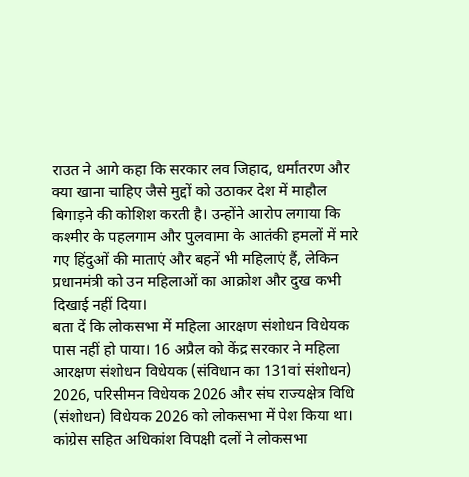राउत ने आगे कहा कि सरकार लव जिहाद, धर्मांतरण और क्या खाना चाहिए जैसे मुद्दों को उठाकर देश में माहौल बिगाड़ने की कोशिश करती है। उन्होंने आरोप लगाया कि कश्मीर के पहलगाम और पुलवामा के आतंकी हमलों में मारे गए हिंदुओं की माताएं और बहनें भी महिलाएं हैं, लेकिन प्रधानमंत्री को उन महिलाओं का आक्रोश और दुख कभी दिखाई नहीं दिया।
बता दें कि लोकसभा में महिला आरक्षण संशोधन विधेयक पास नहीं हो पाया। 16 अप्रैल को केंद्र सरकार ने महिला आरक्षण संशोधन विधेयक (संविधान का 131वां संशोधन) 2026, परिसीमन विधेयक 2026 और संघ राज्यक्षेत्र विधि (संशोधन) विधेयक 2026 को लोकसभा में पेश किया था। कांग्रेस सहित अधिकांश विपक्षी दलों ने लोकसभा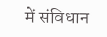में संविधान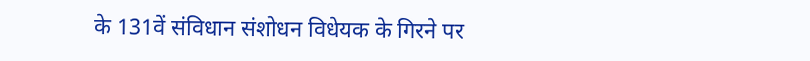के 131वें संविधान संशोधन विधेयक के गिरने पर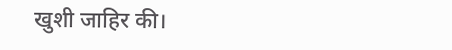खुशी जाहिर की।